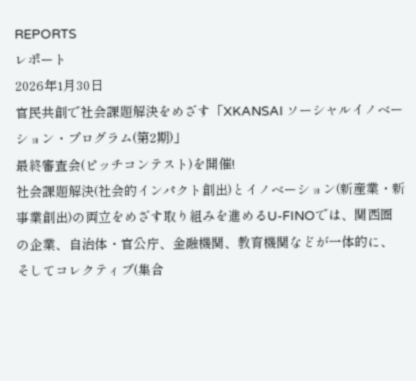REPORTS
レポート
2026年1月30日
官民共創で社会課題解決をめざす「XKANSAI ソーシャルイノベーション・プログラム(第2期)」
最終審査会(ピッチコンテスト)を開催!
社会課題解決(社会的インパクト創出)とイノベーション(新産業・新事業創出)の両立をめざす取り組みを進めるU-FINOでは、関西圏の企業、自治体・官公庁、金融機関、教育機関などが一体的に、そしてコレクティブ(集合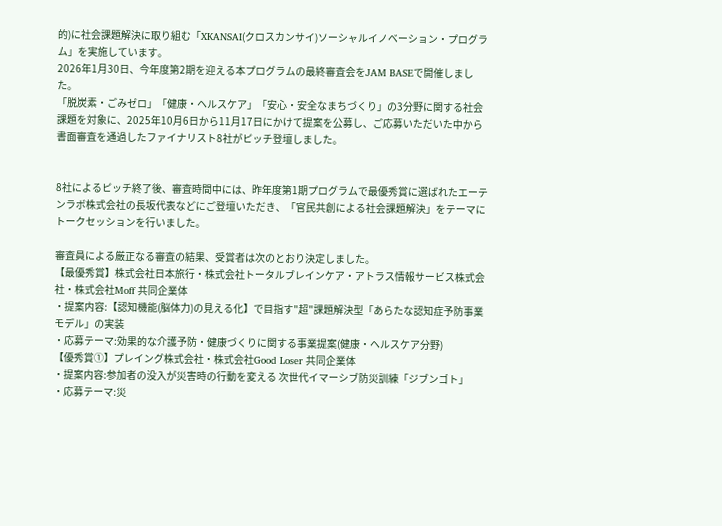的)に社会課題解決に取り組む「XKANSAI(クロスカンサイ)ソーシャルイノベーション・プログラム」を実施しています。
2026年1月30日、今年度第2期を迎える本プログラムの最終審査会をJAM BASEで開催しました。
「脱炭素・ごみゼロ」「健康・ヘルスケア」「安心・安全なまちづくり」の3分野に関する社会課題を対象に、2025年10月6日から11月17日にかけて提案を公募し、ご応募いただいた中から書面審査を通過したファイナリスト8社がピッチ登壇しました。


8社によるピッチ終了後、審査時間中には、昨年度第1期プログラムで最優秀賞に選ばれたエーテンラボ株式会社の長坂代表などにご登壇いただき、「官民共創による社会課題解決」をテーマにトークセッションを行いました。

審査員による厳正なる審査の結果、受賞者は次のとおり決定しました。
【最優秀賞】株式会社日本旅行・株式会社トータルブレインケア・アトラス情報サービス株式会社・株式会社Moff 共同企業体
・提案内容:【認知機能(脳体力)の見える化】で目指す"超"課題解決型「あらたな認知症予防事業モデル」の実装
・応募テーマ:効果的な介護予防・健康づくりに関する事業提案(健康・ヘルスケア分野)
【優秀賞①】プレイング株式会社・株式会社Good Loser 共同企業体
・提案内容:参加者の没入が災害時の行動を変える 次世代イマーシブ防災訓練「ジブンゴト」
・応募テーマ:災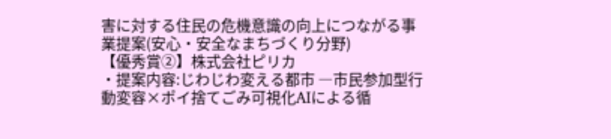害に対する住民の危機意識の向上につながる事業提案(安心・安全なまちづくり分野)
【優秀賞②】株式会社ピリカ
・提案内容:じわじわ変える都市 ―市民参加型行動変容×ポイ捨てごみ可視化AIによる循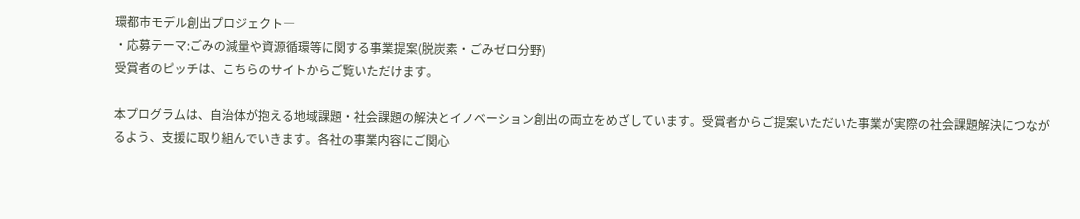環都市モデル創出プロジェクト―
・応募テーマ:ごみの減量や資源循環等に関する事業提案(脱炭素・ごみゼロ分野)
受賞者のピッチは、こちらのサイトからご覧いただけます。

本プログラムは、自治体が抱える地域課題・社会課題の解決とイノベーション創出の両立をめざしています。受賞者からご提案いただいた事業が実際の社会課題解決につながるよう、支援に取り組んでいきます。各社の事業内容にご関心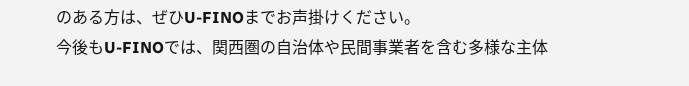のある方は、ぜひU-FINOまでお声掛けください。
今後もU-FINOでは、関西圏の自治体や民間事業者を含む多様な主体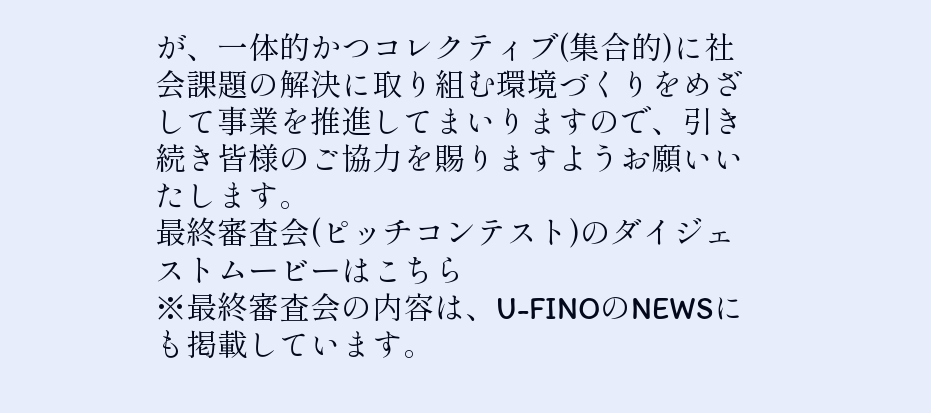が、一体的かつコレクティブ(集合的)に社会課題の解決に取り組む環境づくりをめざして事業を推進してまいりますので、引き続き皆様のご協力を賜りますようお願いいたします。
最終審査会(ピッチコンテスト)のダイジェストムービーはこちら
※最終審査会の内容は、U-FINOのNEWSにも掲載しています。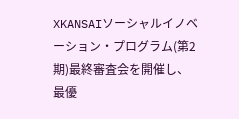XKANSAIソーシャルイノベーション・プログラム(第2期)最終審査会を開催し、最優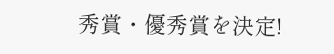秀賞・優秀賞を決定!